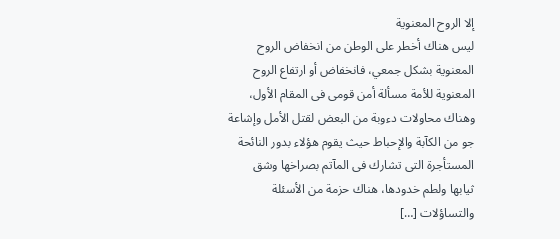إلا الروح المعنوية
ليس هناك أخطر على الوطن من انخفاض الروح المعنوية بشكل جمعي، فانخفاض أو ارتفاع الروح المعنوية للأمة مسألة أمن قومى فى المقام الأول، وهناك محاولات دءوبة من البعض لقتل الأمل وإشاعة جو من الكآبة والإحباط حيث يقوم هؤلاء بدور النائحة المستأجرة التى تشارك فى المآتم بصراخها وشق ثيابها ولطم خدودها، هناك حزمة من الأسئلة والتساؤلات […]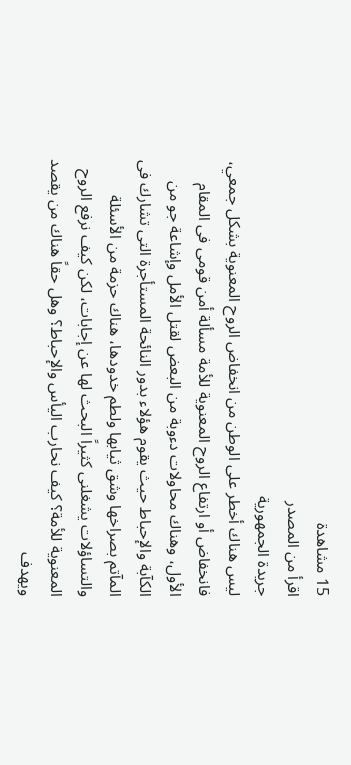15 مشاهدة
اقرأ من المصدر
جريدة الجمهورية
ليس هناك أخطر على الوطن من انخفاض الروح المعنوية بشكل جمعي، فانخفاض أو ارتفاع الروح المعنوية للأمة مسألة أمن قومى فى المقام الأول، وهناك محاولات دءوبة من البعض لقتل الأمل وإشاعة جو من الكآبة والإحباط حيث يقوم هؤلاء بدور النائحة المستأجرة التى تشارك فى المآتم بصراخها وشق ثيابها ولطم خدودها، هناك حزمة من الأسئلة والتساؤلات يشغلنى كثيراً البحث لها عن إجابات، لكن كيف نرفع الروح المعنوية للأمة؟ كيف نحارب اليأس والإحباط؟ وهل حقاً هناك من يقصد ويهدف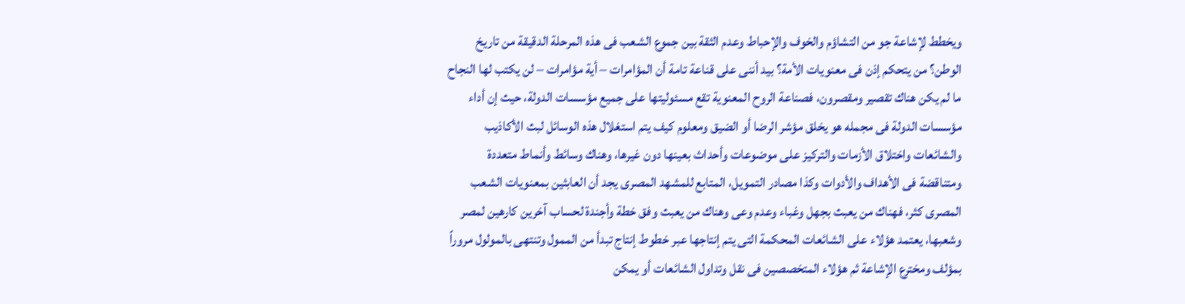ويخطط لإشاعة جو من التشاؤم والخوف والإحباط وعدم الثقة بين جموع الشعب فى هذه المرحلة الدقيقة من تاريخ الوطن؟ من يتحكم إذن فى معنويات الأمة؟ بيد أننى على قناعة تامة أن المؤامرات – أية مؤامرات – لن يكتب لها النجاح ما لم يكن هناك تقصير ومقصرون، فصناعة الروح المعنوية تقع مسئوليتها على جميع مؤسسات الدولة، حيث إن أداء مؤسسات الدولة فى مجمله هو يخلق مؤشر الرضا أو الضيق ومعلوم كيف يتم استغلال هذه الوسائل لبث الأكاذيب والشائعات واختلاق الأزمات والتركيز على موضوعات وأحداث بعينها دون غيرها، وهناك وسائط وأنماط متعددة ومتناقضة فى الأهداف والأدوات وكذا مصادر التمويل، المتابع للمشهد المصرى يجد أن العابثين بمعنويات الشعب المصرى كثر، فهناك من يعبث بجهل وغباء وعدم وعى وهناك من يعبث وفق خطة وأجندة لحساب آخرين كارهين لمصر وشعبها، يعتمد هؤلاء على الشائعات المحكمة التى يتم إنتاجها عبر خطوط إنتاج تبدأ من الممول وتنتهى بالمولول مروراً بمؤلف ومخترع الإشاعة ثم هؤلاء المتخصصين فى نقل وتداول الشائعات أو يمكن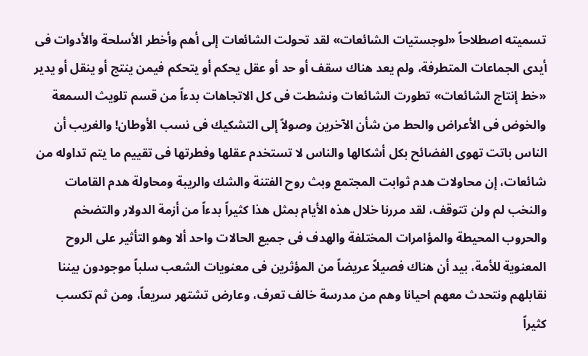تسميته اصطلاحاً «لوجستيات الشائعات» لقد تحولت الشائعات إلى أهم وأخطر الأسلحة والأدوات فى أيدى الجماعات المتطرفة، ولم يعد هناك سقف أو حد أو عقل يحكم أو يتحكم فيمن ينتج أو ينقل أو يدير «خط إنتاج الشائعات» تطورت الشائعات ونشطت فى كل الاتجاهات بدءاً من قسم تلويث السمعة والخوض فى الأعراض والحط من شأن الآخرين وصولاً إلى التشكيك فى نسب الأوطان! والغريب أن الناس باتت تهوى الفضائح بكل أشكالها والناس لا تستخدم عقلها وفطرتها فى تقييم ما يتم تداوله من شائعات، إن محاولات هدم ثوابت المجتمع وبث روح الفتنة والشك والريبة ومحاولة هدم القامات والنخب لم ولن تتوقف، لقد مررنا خلال هذه الأيام بمثل هذا كثيراً بدءاً من أزمة الدولار والتضخم والحروب المحيطة والمؤامرات المختلفة والهدف فى جميع الحالات واحد ألا وهو التأثير على الروح المعنوية للأمة، بيد أن هناك فصيلاً عريضاً من المؤثرين فى معنويات الشعب سلباً موجودون بيننا نقابلهم ونتحدث معهم احيانا وهم من مدرسة خالف تعرف، وعارض تشتهر سريعاً، ومن ثم تكسب كثيراً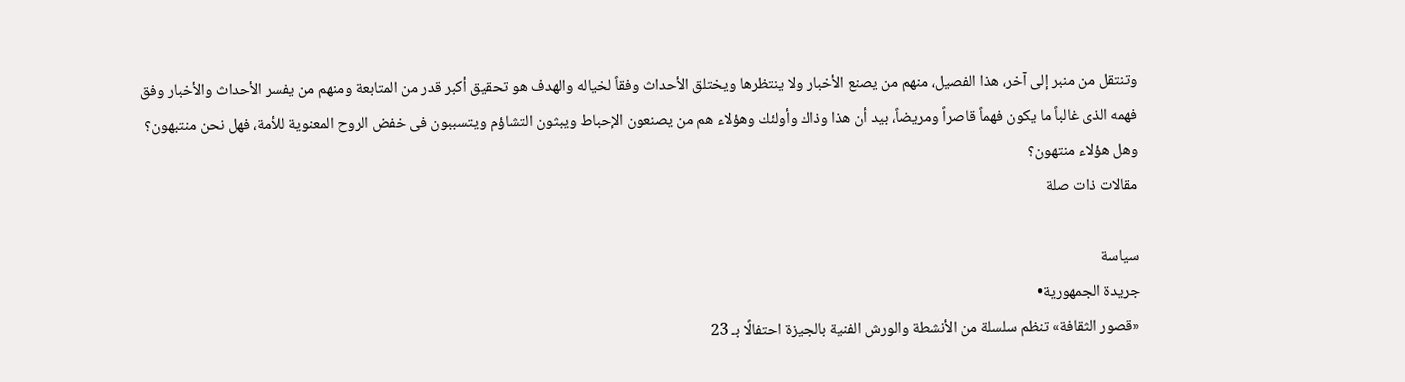وتنتقل من منبر إلى آخر، هذا الفصيل، منهم من يصنع الأخبار ولا ينتظرها ويختلق الأحداث وفقاً لخياله والهدف هو تحقيق أكبر قدر من المتابعة ومنهم من يفسر الأحداث والأخبار وفق فهمه الذى غالباً ما يكون فهماً قاصراً ومريضاً، بيد أن هذا وذاك وأولئك وهؤلاء هم من يصنعون الإحباط ويبثون التشاؤم ويتسببون فى خفض الروح المعنوية للأمة، فهل نحن منتبهون؟ وهل هؤلاء منتهون؟
مقالات ذات صلة

سياسة
جريدة الجمهورية•
«قصور الثقافة» تنظم سلسلة من الأنشطة والورش الفنية بالجيزة احتفالًا بـ 23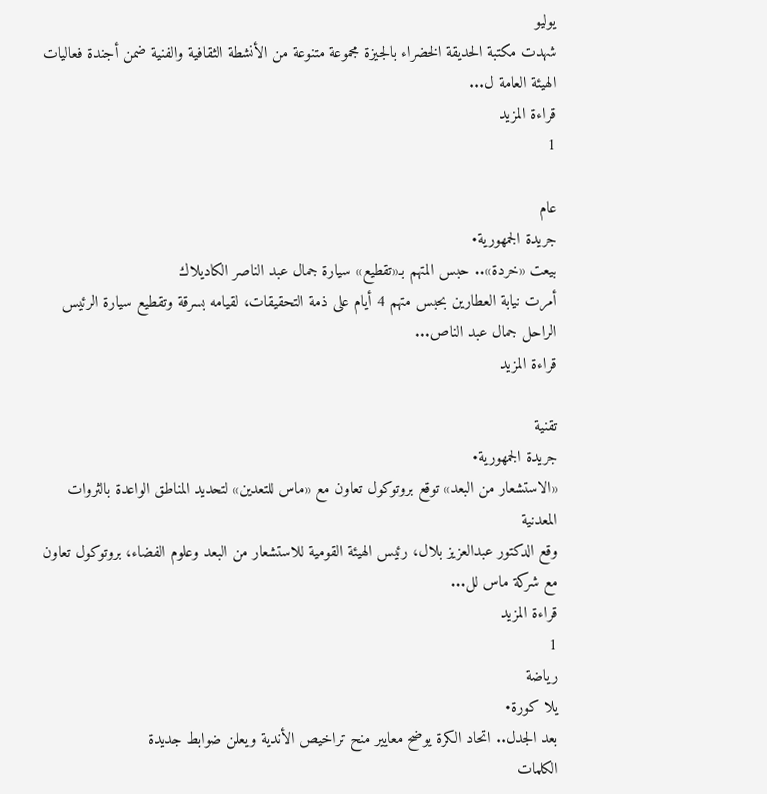يوليو
شهدت مكتبة الحديقة الخضراء بالجيزة مجموعة متنوعة من الأنشطة الثقافية والفنية ضمن أجندة فعاليات الهيئة العامة ل...
قراءة المزيد
1

عام
جريدة الجمهورية•
بيعت «خردة».. حبس المتهم بـ«تقطيع» سيارة جمال عبد الناصر الكاديلاك
أمرت نيابة العطارين بحبس متهم 4 أيام على ذمة التحقيقات، لقيامه بسرقة وتقطيع سيارة الرئيس الراحل جمال عبد الناص...
قراءة المزيد

تقنية
جريدة الجمهورية•
«الاستشعار من البعد» توقع بروتوكول تعاون مع «ماس للتعدين» لتحديد المناطق الواعدة بالثروات المعدنية
وقع الدكتور عبدالعزيز بلال، رئيس الهيئة القومية للاستشعار من البعد وعلوم الفضاء، بروتوكول تعاون مع شركة ماس لل...
قراءة المزيد
1
رياضة
يلا كورة•
بعد الجدل.. اتحاد الكرة يوضح معايير منح تراخيص الأندية ويعلن ضوابط جديدة
الكلمات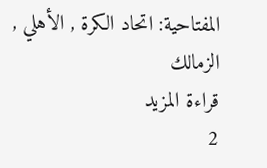المفتاحية: اتحاد الكرة , الأهلي , الزمالك
قراءة المزيد
2